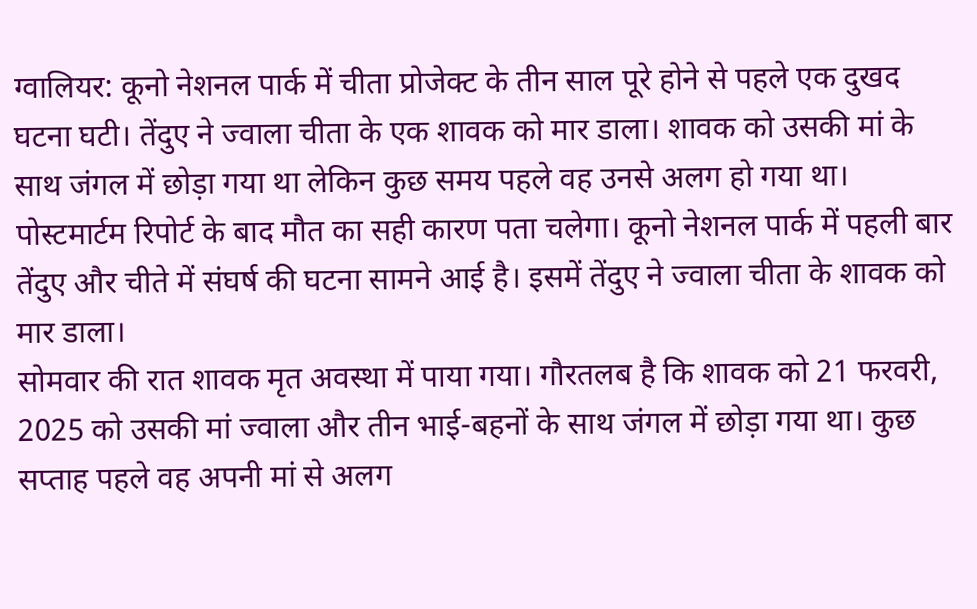ग्वालियर: कूनो नेशनल पार्क में चीता प्रोजेक्ट के तीन साल पूरे होने से पहले एक दुखद घटना घटी। तेंदुए ने ज्वाला चीता के एक शावक को मार डाला। शावक को उसकी मां के साथ जंगल में छोड़ा गया था लेकिन कुछ समय पहले वह उनसे अलग हो गया था। पोस्टमार्टम रिपोर्ट के बाद मौत का सही कारण पता चलेगा। कूनो नेशनल पार्क में पहली बार तेंदुए और चीते में संघर्ष की घटना सामने आई है। इसमें तेंदुए ने ज्वाला चीता के शावक को मार डाला।
सोमवार की रात शावक मृत अवस्था में पाया गया। गौरतलब है कि शावक को 21 फरवरी, 2025 को उसकी मां ज्वाला और तीन भाई-बहनों के साथ जंगल में छोड़ा गया था। कुछ सप्ताह पहले वह अपनी मां से अलग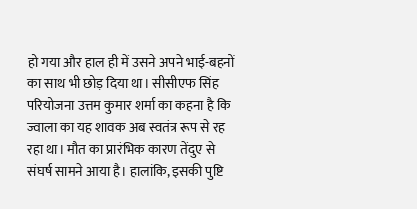हो गया और हाल ही में उसने अपने भाई-बहनों का साथ भी छोड़ दिया था। सीसीएफ सिंह परियोजना उत्तम कुमार शर्मा का कहना है कि ज्वाला का यह शावक अब स्वतंत्र रूप से रह रहा था। मौत का प्रारंभिक कारण तेंदुए से संघर्ष सामने आया है। हालांकि, इसकी पुष्टि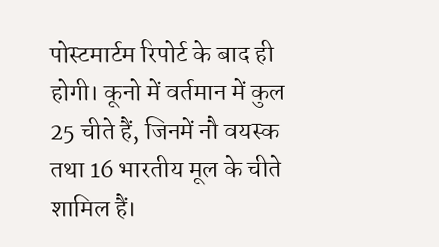पोस्टमार्टम रिपोर्ट के बाद ही होगी। कूनो में वर्तमान में कुल 25 चीते हैं, जिनमें नौ वयस्क तथा 16 भारतीय मूल के चीते शामिल हैं।